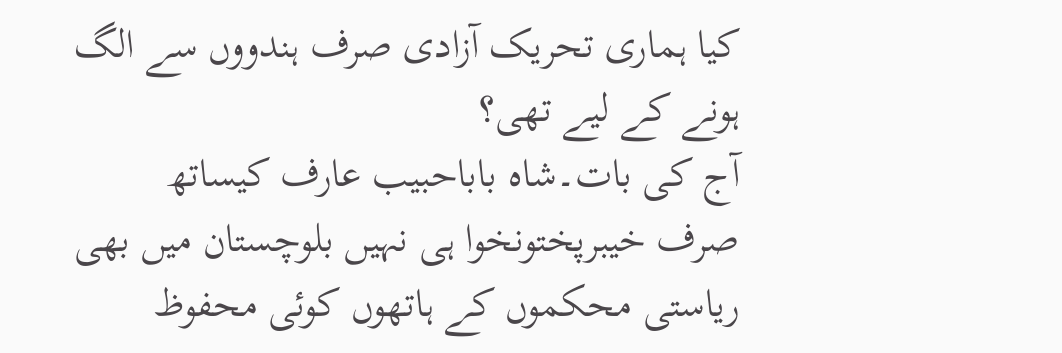کیا ہماری تحریک آزادی صرف ہندووں سے الگ ہونے کے لیے تھی؟
آج کی بات۔شاہ باباحبیب عارف کیساتھ
صرف خیبرپختونخوا ہی نہیں بلوچستان میں بھی ریاستی محکموں کے ہاتھوں کوئی محفوظ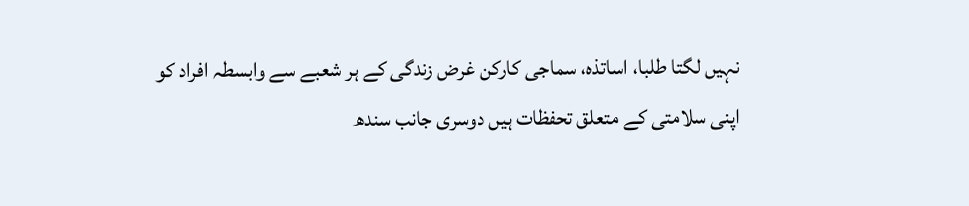نہیں لگتا طلبا، اساتذہ، سماجی کارکن غرض زندگی کے ہر شعبے سے وابسطہ افراد کو اپنی سلامتی کے متعلق تحفظات ہیں دوسری جانب سندھ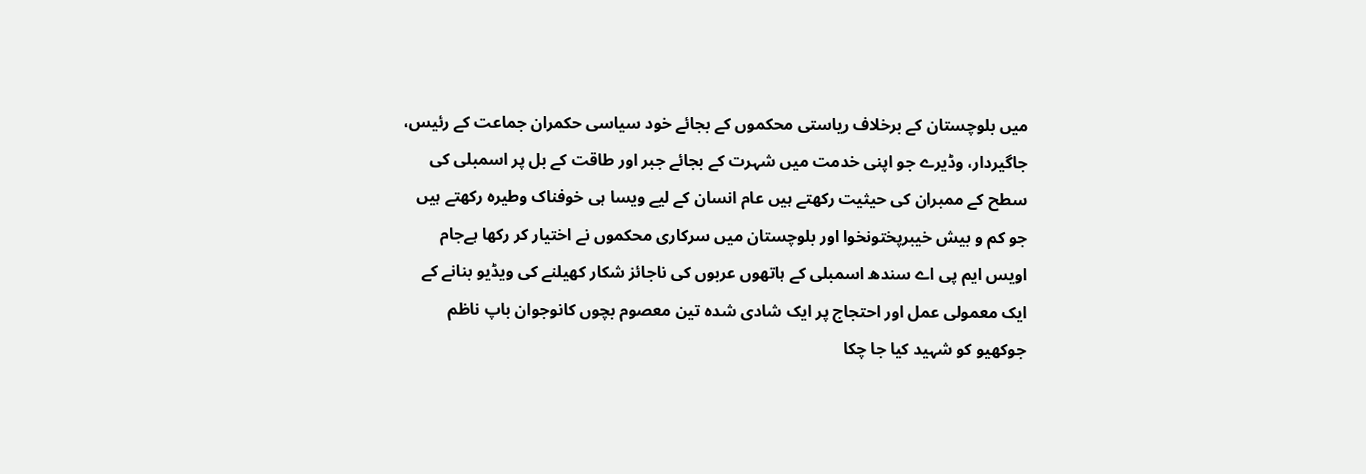میں بلوچستان کے برخلاف ریاستی محکموں کے بجائے خود سیاسی حکمران جماعت کے رئیس،
جاگیردار، وڈیرے جو اپنی خدمت میں شہرت کے بجائے جبر اور طاقت کے بل پر اسمبلی کی سطح کے ممبران کی حیثیت رکھتے ہیں عام انسان کے لیے ویسا ہی خوفناک وطیرہ رکھتے ہیں جو کم و بیش خیبرپختونخوا اور بلوچستان میں سرکاری محکموں نے اختیار کر رکھا ہےجام اویس ایم پی اے سندھ اسمبلی کے ہاتھوں عربوں کی ناجائز شکار کھیلنے کی ویڈیو بنانے کے ایک معمولی عمل اور احتجاج پر ایک شادی شدہ تین معصوم بچوں کانوجوان باپ ناظم جوکھیو کو شہید کیا جا چکا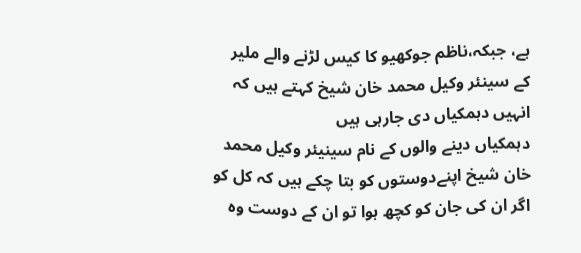ہے، جبکہ،ناظم جوکھیو کا کیس لڑنے والے ملیر کے سینئر وکیل محمد خان شیخ کہتے ہیں کہ انہیں دہمکیاں دی جارہی ہیں
دہمکیاں دینے والوں کے نام سینیئر وکیل محمد خان شیخ اپنےدوستوں کو بتا چکے ہیں کہ کل کو اگر ان کی جان کو کچھ ہوا تو ان کے دوست وہ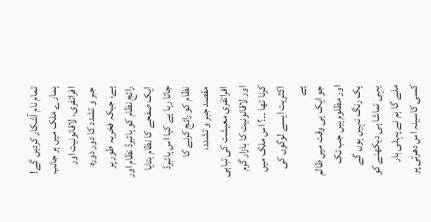تمام نام آشکار کردیں گے! ہمارے ملک میں ہر جانب افراتفری، لاقانونیت اور جبر و تشدد کا دور دورہ ہے، جبکہ فخریہ طور پر رائج نظام کو ہائبرڈ نظام اور ایک صفحے کا نظام بتایا جاتا رہا ہے کیا اس ہائبرڈ نظام کو رائج کرنے کا مقصد جبر و تشدد، افراتفری معیشت کی تباہی اور لاقانونیت کا بازار گرم کرنا تھا ۔۔؟ اس ملک میں اکثریت ایسے لوگوں کی ہے
جو ایک ہی وقت میں ظالم اور مظلوم ہیں جب تک یک رنگ نہیں ہوں گے یہی تماشا ہی دیکھنے کو ملے گا ہم نے پہلی بار کسی کاسینہ اس دھرتی پر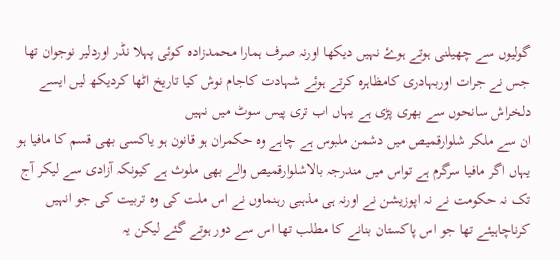گولیوں سے چھیلنی ہوتے ہوۓ نہیں دیکھا اورنہ صرف ہمارا محمدزادہ کوئی پہلا نڈر اوردلیر نوجوان تھا جس نے جرات اوربہادری کامظاہرہ کرتے ہوئے شہادت کاجام نوش کیا تاریخ اٹھا کردیکھ لیں ایسے دلخراش سانحوں سے بھری پڑی ہے یہاں اب تری پیس سوٹ میں نہیں
ان سے ملکر شلوارقمیص میں دشمن ملبوس ہے چاہے وہ حکمران ہو قانون ہو یاکسی بھی قسم کا مافیا ہو یہاں اگر مافیا سرگرم ہے تواس میں مندرجہ بالاشلوارقمیص والے بھی ملوث ہے کیونکہ آزادی سے لیکر آج تک نہ حکومت نے نہ اپوزیشن نے اورنہ ہی مذہبی رہنماوں نے اس ملت کی وہ تربیت کی جو انہیں کرناچاہیئے تھا جو اس پاکستان بنانے کا مطلب تھا اس سے دور ہوتے گئے لیکن یہ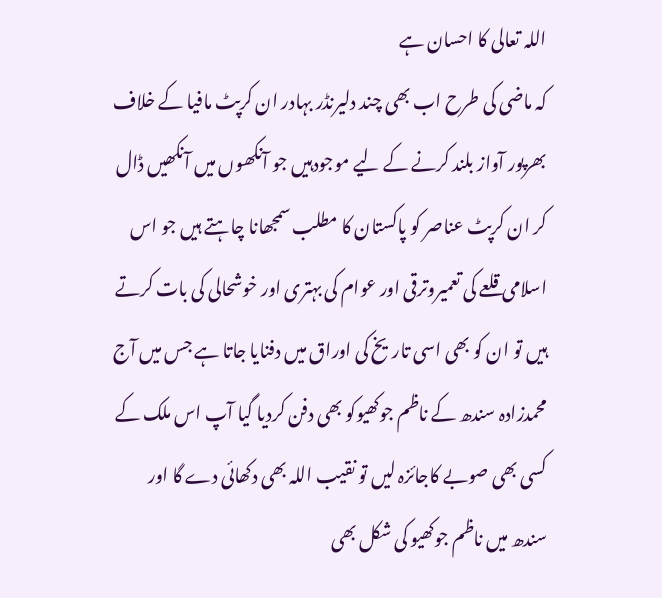اللہ تعالی کا احسان ہے
کہ ماضی کی طرح اب بھی چند دلیرنڈر بہادر ان کرپٹ مافیا کے خلاف بھرپور آواز بلند کرنے کے لیے موجودہیں جو آنکھوں میں آنکھیں ڈال کر ان کرپٹ عناصر کو پاکستان کا مطلب سمجھانا چاہتے ہیں جو اس اسلامی قلعے کی تعمیروترقی اور عوام کی بہتری اور خوشحالی کی بات کرتے ہیں تو ان کو بھی اسی تاریخ کی اوراق میں دفنایا جاتا ہے جس میں آج محمدزادہ سندھ کے ناظم جوکھیوکو بھی دفن کردیا گیا آپ اس ملک کے کسی بھی صوبے کاجائزہ لیں تو نقیب اللہ بھی دکھائی دے گا اور سندھ میں ناظم جوکھیو کی شکل بھی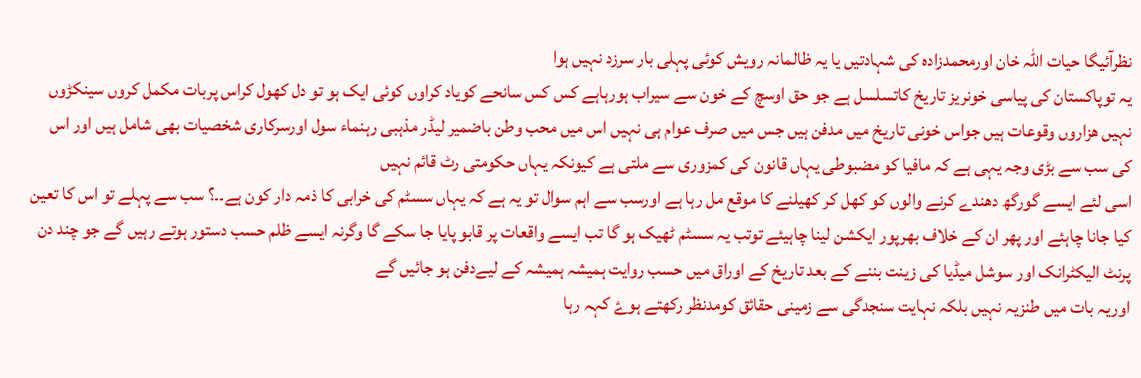نظرآئیگا حیات اللہ خان اورمحمدزادہ کی شہادتیں یا یہ ظالمانہ رویش کوئی پہلی بار سرزد نہیں ہوا
یہ توپاکستان کی پیاسی خونریز تاریخ کاتسلسل ہے جو حق اوسچ کے خون سے سیراب ہورہاہے کس کس سانحے کویاد کراوں کوئی ایک ہو تو دل کھول کراس پربات مکمل کروں سینکڑوں نہیں ھزاروں وقوعات ہیں جواس خونی تاریخ میں مدفن ہیں جس میں صرف عوام ہی نہیں اس میں محب وطن باضمیر لیڈر مذہبی رہنماء سول اورسرکاری شخصیات بھی شامل ہیں اور اس کی سب سے بڑی وجہ یہی ہے کہ مافیا کو مضبوطی یہاں قانون کی کمزوری سے ملتی ہے کیونکہ یہاں حکومتی رٹ قائم نہیں
اسی لئے ایسے گورگھ دھندے کرنے والوں کو کھل کر کھیلنے کا موقع مل رہا ہے اورسب سے اہم سوال تو یہ ہے کہ یہاں سسٹم کی خرابی کا ذمہ دار کون ہے۔۔؟ سب سے پہلے تو اس کا تعین کیا جانا چاہئے اور پھر ان کے خلاف بھرپور ایکشن لینا چاہیئے توتب یہ سسٹم ٹھیک ہو گا تب ایسے واقعات پر قابو پایا جا سکے گا وگرنہ ایسے ظلم حسب دستور ہوتے رہیں گے جو چند دن پرنٹ الیکٹرانک اور سوشل میڈیا کی زینت بننے کے بعد تاریخ کے اوراق میں حسب روایت ہمیشہ ہمیشہ کے لیےدفن ہو جائیں گے
اوریہ بات میں طنزیہ نہیں بلکہ نہایت سنجدگی سے زمینی حقائق کومدنظر رکھتے ہوۓ کہہ رہا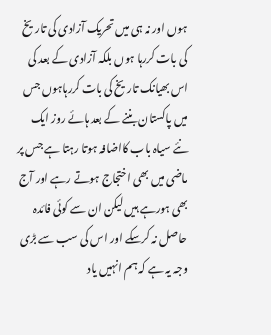ہوں اور نہ ہی میں تحریک آزادی کی تاریخ کی بات کررہا ہوں بلکہ آزادی کے بعد کی اس بھیانک تاریخ کی بات کررہاہوں جس میں پاکستان بننے کے بعد ہائے روز ایک نئے سیاہ باب کااضافہ ہوتا رہتا ہے جس پر ماضی میں بھی اختجاج ہوتے رہے اور آج بھی ہورہے ہیں لیکن ان سے کوئی فائدہ حاصل نہ کرسکے اور اس کی سب سے بڑی وجہ یہ ہے کہ ہم انہیں یاد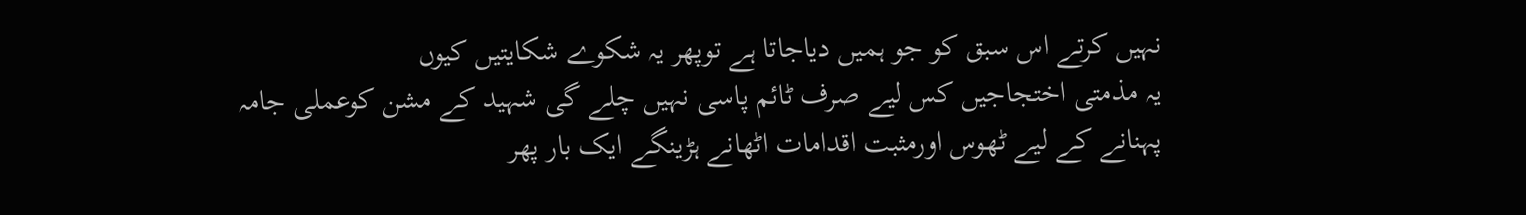نہیں کرتے اس سبق کو جو ہمیں دیاجاتا ہے توپھر یہ شکوے شکایتیں کیوں
یہ مذمتی اختجاجیں کس لیے صرف ٹائم پاسی نہیں چلے گی شہید کے مشن کوعملی جامہ پہنانے کے لیے ٹھوس اورمثبت اقدامات اٹھانے ہڑینگے ایک بار پھر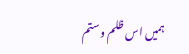ہمیں اس ظلم وستم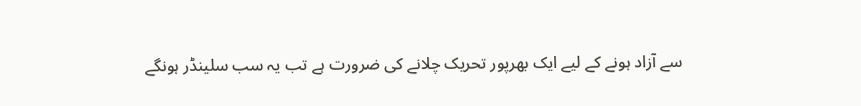سے آزاد ہونے کے لیے ایک بھرپور تحریک چلانے کی ضرورت ہے تب یہ سب سلینڈر ہونگے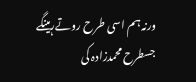ورنہ ہم اسی طرح روتےرہینگے جسطرح محمدزادہ کی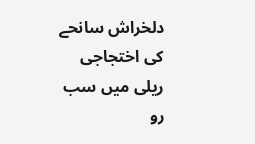دلخراش سانحے کی اختجاجی ریلی میں سب رو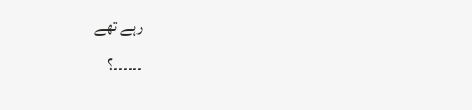رہے تھے
۔۔۔۔۔۔؟